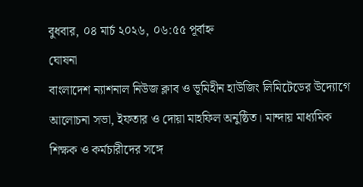বুধবার, ০৪ মার্চ ২০২৬, ০৬:৫৫ পূর্বাহ্ন
ঘোষনা
বাংলাদেশ ন্যাশনাল নিউজ ক্লাব ও ভূমিহীন হাউজিং লিমিটেডের উদ্যোগে আলোচনা সভা, ইফতার ও দোয়া মাহফিল অনুষ্ঠিত। মান্দায় মাধ্যমিক শিক্ষক ও কর্মচারীদের সঙ্গে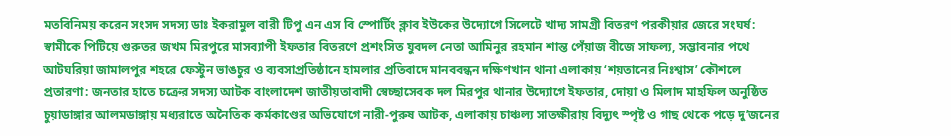মতবিনিময় করেন সংসদ সদস্য ডাঃ ইকরামুল বারী টিপু এন এস বি স্পোর্টিং ক্লাব ইউকের উদ্যোগে সিলেটে খাদ্য সামগ্রী বিতরণ পরকীয়ার জেরে সংঘর্ষ: স্বামীকে পিটিয়ে গুরুতর জখম মিরপুরে মাসব্যাপী ইফতার বিতরণে প্রশংসিত যুবদল নেতা আমিনুর রহমান শান্ত পেঁয়াজ বীজে সাফল্য, সম্ভাবনার পথে আটঘরিয়া জামালপুর শহরে ফেস্টুন ভাঙচুর ও ব্যবসাপ্রতিষ্ঠানে হামলার প্রতিবাদে মানববন্ধন দক্ষিণখান থানা এলাকায় ‘শয়তানের নিঃশ্বাস’ কৌশলে প্রতারণা: জনতার হাতে চক্রের সদস্য আটক বাংলাদেশ জাতীয়তাবাদী স্বেচ্ছাসেবক দল মিরপুর থানার উদ্যোগে ইফতার, দোয়া ও মিলাদ মাহফিল অনুষ্ঠিত চুয়াডাঙ্গার আলমডাঙ্গায় মধ্যরাতে অনৈতিক কর্মকাণ্ডের অভিযোগে নারী-পুরুষ আটক, এলাকায় চাঞ্চল্য সাতক্ষীরায় বিদ্যুৎ স্পৃষ্ট ও গাছ থেকে পড়ে দু’জনের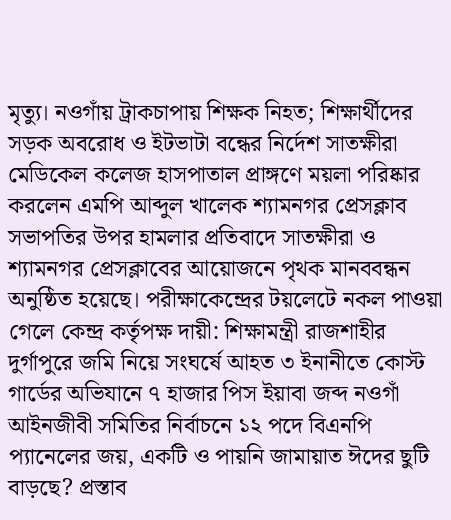মৃত্যু। নওগাঁয় ট্রাকচাপায় শিক্ষক নিহত; শিক্ষার্থীদের সড়ক অবরোধ ও ইটভাটা বন্ধের নির্দেশ সাতক্ষীরা মেডিকেল কলেজ হাসপাতাল প্রাঙ্গণে ময়লা পরিষ্কার করলেন এমপি আব্দুল খালেক শ্যামনগর প্রেসক্লাব সভাপতির উপর হামলার প্রতিবাদে সাতক্ষীরা ও শ্যামনগর প্রেসক্লাবের আয়োজনে পৃথক মানববন্ধন অনুষ্ঠিত হয়েছে। পরীক্ষাকেন্দ্রের টয়লেটে নকল পাওয়া গেলে কেন্দ্র কর্তৃপক্ষ দায়ী: শিক্ষামন্ত্রী রাজশাহীর দুর্গাপুরে জমি নিয়ে সংঘর্ষে আহত ৩ ইনানীতে কোস্ট গার্ডের অভিযানে ৭ হাজার পিস ইয়াবা জব্দ নওগাঁ আইনজীবী সমিতির নির্বাচনে ১২ পদে বিএনপি প্যানেলের জয়, একটি ও পায়নি জামায়াত ঈদের ছুটি বাড়ছে? প্রস্তাব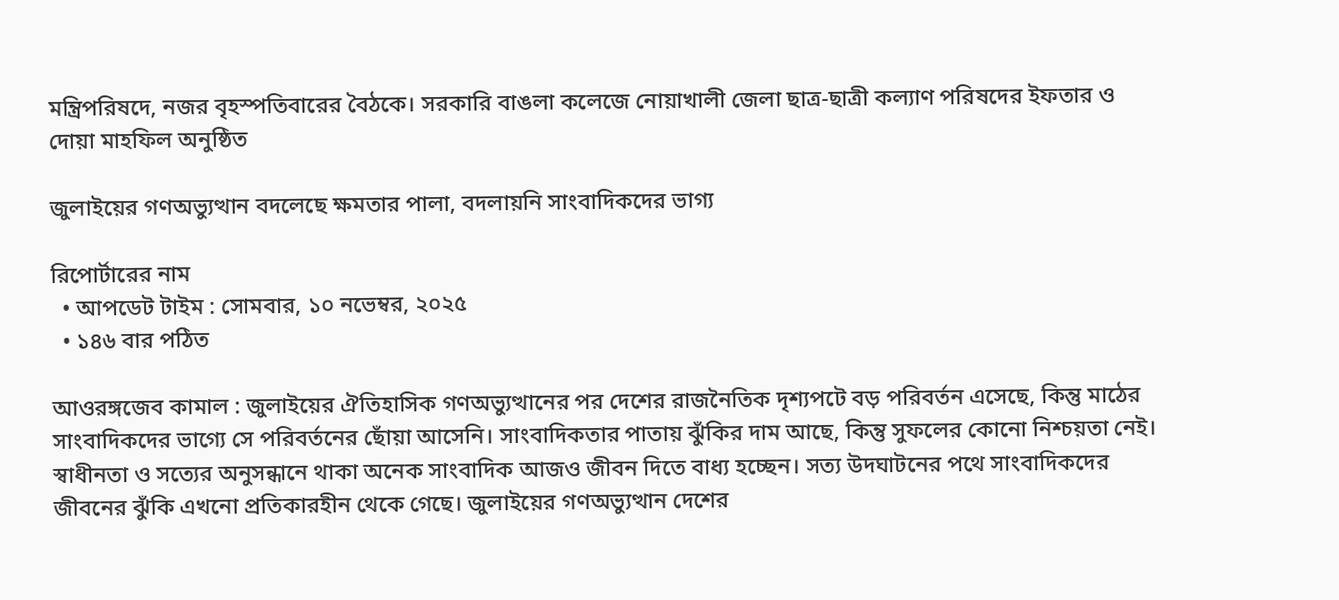মন্ত্রিপরিষদে, নজর বৃহস্পতিবারের বৈঠকে। সরকারি বাঙলা কলেজে নোয়াখালী জেলা ছাত্র-ছাত্রী কল্যাণ পরিষদের ইফতার ও দোয়া মাহফিল অনুষ্ঠিত

জুলাইয়ের গণঅভ্যুত্থান বদলেছে ক্ষমতার পালা, বদলায়নি সাংবাদিকদের ভাগ্য

রিপোর্টারের নাম
  • আপডেট টাইম : সোমবার, ১০ নভেম্বর, ২০২৫
  • ১৪৬ বার পঠিত

আওরঙ্গজেব কামাল : জুলাইয়ের ঐতিহাসিক গণঅভ্যুত্থানের পর দেশের রাজনৈতিক দৃশ্যপটে বড় পরিবর্তন এসেছে, কিন্তু মাঠের সাংবাদিকদের ভাগ্যে সে পরিবর্তনের ছোঁয়া আসেনি। সাংবাদিকতার পাতায় ঝুঁকির দাম আছে, কিন্তু সুফলের কোনো নিশ্চয়তা নেই। স্বাধীনতা ও সত্যের অনুসন্ধানে থাকা অনেক সাংবাদিক আজও জীবন দিতে বাধ্য হচ্ছেন। সত্য উদঘাটনের পথে সাংবাদিকদের জীবনের ঝুঁকি এখনো প্রতিকারহীন থেকে গেছে। জুলাইয়ের গণঅভ্যুত্থান দেশের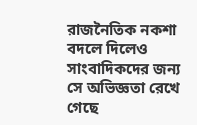রাজনৈতিক নকশা বদলে দিলেও সাংবাদিকদের জন্য সে অভিজ্ঞতা রেখে গেছে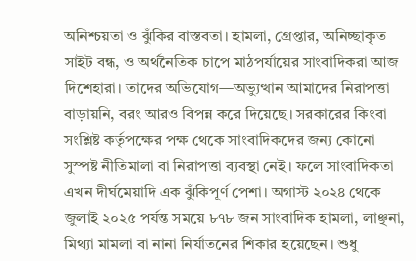অনিশ্চয়তা ও ঝুঁকির বাস্তবতা। হামলা, গ্রেপ্তার, অনিচ্ছাকৃত সাইট বন্ধ, ও অর্থনৈতিক চাপে মাঠপর্যায়ের সাংবাদিকরা আজ দিশেহারা। তাদের অভিযোগ—অভ্যুত্থান আমাদের নিরাপত্তা বাড়ায়নি, বরং আরও বিপন্ন করে দিয়েছে। সরকারের কিংবা সংশ্লিষ্ট কর্তৃপক্ষের পক্ষ থেকে সাংবাদিকদের জন্য কোনো সুস্পষ্ট নীতিমালা বা নিরাপত্তা ব্যবস্থা নেই। ফলে সাংবাদিকতা এখন দীর্ঘমেয়াদি এক ঝুঁকিপূর্ণ পেশা। অগাস্ট ২০২৪ থেকে জুলাই ২০২৫ পর্যন্ত সময়ে ৮৭৮ জন সাংবাদিক হামলা, লাঞ্ছনা, মিথ্যা মামলা বা নানা নির্যাতনের শিকার হয়েছেন। শুধু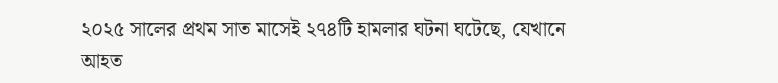২০২৫ সালের প্রথম সাত মাসেই ২৭৪টি হামলার ঘটনা ঘটেছে, যেখানে আহত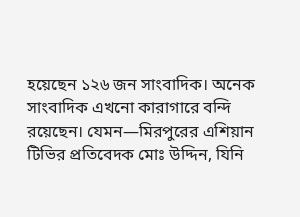হয়েছেন ১২৬ জন সাংবাদিক। অনেক সাংবাদিক এখনো কারাগারে বন্দি রয়েছেন। যেমন—মিরপুরের এশিয়ান টিভির প্রতিবেদক মোঃ উদ্দিন, যিনি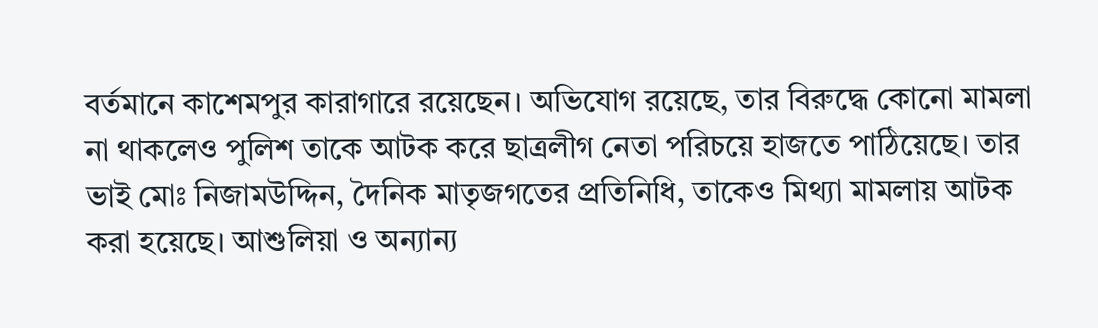বর্তমানে কাশেমপুর কারাগারে রয়েছেন। অভিযোগ রয়েছে, তার বিরুদ্ধে কোনো মামলা না থাকলেও পুলিশ তাকে আটক করে ছাত্রলীগ নেতা পরিচয়ে হাজতে পাঠিয়েছে। তার ভাই মোঃ নিজামউদ্দিন, দৈনিক মাতৃজগতের প্রতিনিধি, তাকেও মিথ্যা মামলায় আটক করা হয়েছে। আশুলিয়া ও অন্যান্য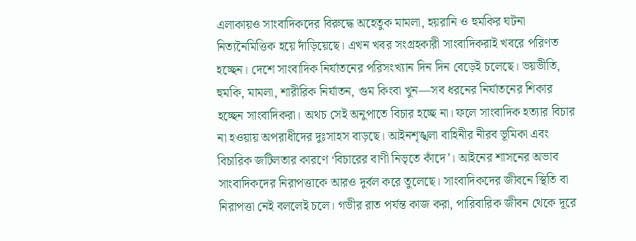এলাকায়ও সাংবাদিকদের বিরুদ্ধে অহেতুক মামলা, হয়রানি ও হুমকির ঘটনা নিত্যনৈমিত্তিক হয়ে দাঁড়িয়েছে। এখন খবর সংগ্রহকারী সাংবাদিকরাই খবরে পরিণত হচ্ছেন। দেশে সাংবাদিক নির্যাতনের পরিসংখ্যান দিন দিন বেড়েই চলেছে। ভয়ভীতি, হুমকি, মামলা, শারীরিক নির্যাতন, গুম কিংবা খুন—সব ধরনের নির্যাতনের শিকার হচ্ছেন সাংবাদিকরা। অথচ সেই অনুপাতে বিচার হচ্ছে না। ফলে সাংবাদিক হত্যার বিচার না হওয়ায় অপরাধীদের দুঃসাহস বাড়ছে। আইনশৃঙ্খলা বাহিনীর নীরব ভূমিকা এবং বিচারিক জটিলতার কারণে ‘বিচারের বাণী নিভৃতে কাঁদে’। আইনের শাসনের অভাব সাংবাদিকদের নিরাপত্তাকে আরও দুর্বল করে তুলেছে। সাংবাদিকদের জীবনে স্থিতি বা নিরাপত্তা নেই বললেই চলে। গভীর রাত পর্যন্ত কাজ করা, পারিবারিক জীবন থেকে দূরে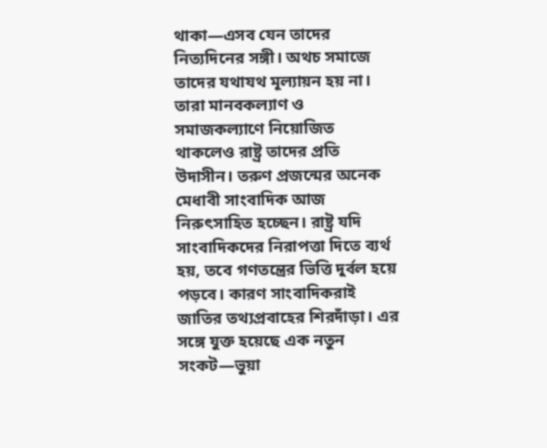থাকা—এসব যেন তাদের নিত্যদিনের সঙ্গী। অথচ সমাজে তাদের যথাযথ মূল্যায়ন হয় না। তারা মানবকল্যাণ ও সমাজকল্যাণে নিয়োজিত থাকলেও রাষ্ট্র তাদের প্রতি উদাসীন। তরুণ প্রজন্মের অনেক মেধাবী সাংবাদিক আজ নিরুৎসাহিত হচ্ছেন। রাষ্ট্র যদি সাংবাদিকদের নিরাপত্তা দিতে ব্যর্থ হয়, তবে গণতন্ত্রের ভিত্তি দুর্বল হয়ে পড়বে। কারণ সাংবাদিকরাই জাতির তথ্যপ্রবাহের শিরদাঁড়া। এর সঙ্গে যুক্ত হয়েছে এক নতুন সংকট—ভুয়া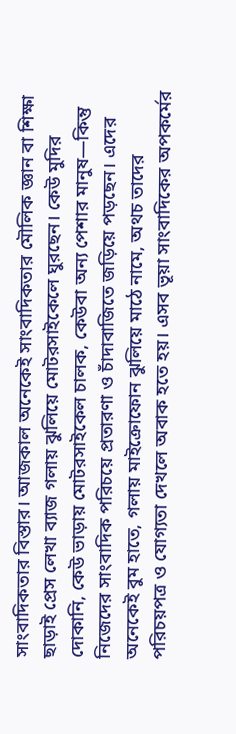সাংবাদিকতার বিস্তার। আজকাল অনেকেই সাংবাদিকতার মৌলিক জ্ঞান বা শিক্ষা ছাড়াই প্রেস লেখা ব্যাজ গলায় ঝুলিয়ে মোটরসাইকেলে ঘুরছেন। কেউ মুদির দোকানি, কেউ ভাড়ায় মোটরসাইকেল চালক, কেউবা অন্য পেশার মানুষ—কিন্তু নিজেদের সাংবাদিক পরিচয়ে প্রতারণা ও চাঁদাবাজিতে জড়িয়ে পড়ছেন। এদের অনেকেই বুম হাতে, গলায় মাইক্রোফোন ঝুলিয়ে মাঠে নামে, অথচ তাদের পরিচয়পত্র ও যোগ্যতা দেখলে অবাক হতে হয়। এসব ভূয়া সাংবাদিকের অপকর্মের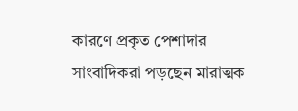কারণে প্রকৃত পেশাদার সাংবাদিকরা পড়ছেন মারাত্মক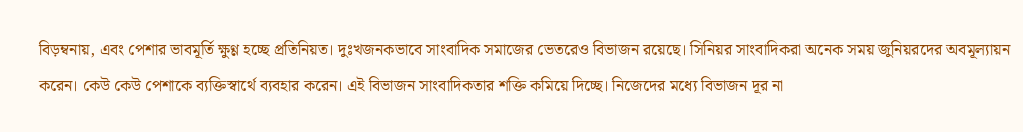বিড়ম্বনায়, এবং পেশার ভাবমূর্তি ক্ষুণ্ণ হচ্ছে প্রতিনিয়ত। দুঃখজনকভাবে সাংবাদিক সমাজের ভেতরেও বিভাজন রয়েছে। সিনিয়র সাংবাদিকরা অনেক সময় জুনিয়রদের অবমূল্যায়ন করেন। কেউ কেউ পেশাকে ব্যক্তিস্বার্থে ব্যবহার করেন। এই বিভাজন সাংবাদিকতার শক্তি কমিয়ে দিচ্ছে। নিজেদের মধ্যে বিভাজন দূর না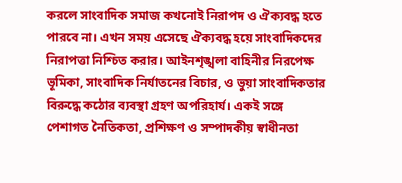করলে সাংবাদিক সমাজ কখনোই নিরাপদ ও ঐক্যবদ্ধ হতে পারবে না। এখন সময় এসেছে ঐক্যবদ্ধ হয়ে সাংবাদিকদের নিরাপত্তা নিশ্চিত করার। আইনশৃঙ্খলা বাহিনীর নিরপেক্ষ ভূমিকা, সাংবাদিক নির্যাতনের বিচার, ও ভুয়া সাংবাদিকতার বিরুদ্ধে কঠোর ব্যবস্থা গ্রহণ অপরিহার্য। একই সঙ্গে পেশাগত নৈতিকতা, প্রশিক্ষণ ও সম্পাদকীয় স্বাধীনতা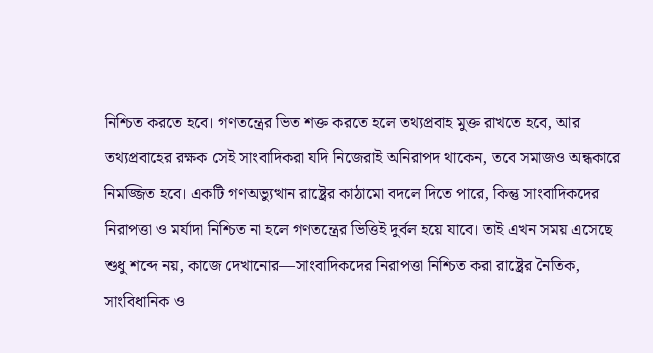নিশ্চিত করতে হবে। গণতন্ত্রের ভিত শক্ত করতে হলে তথ্যপ্রবাহ মুক্ত রাখতে হবে, আর তথ্যপ্রবাহের রক্ষক সেই সাংবাদিকরা যদি নিজেরাই অনিরাপদ থাকেন, তবে সমাজও অন্ধকারে নিমজ্জিত হবে। একটি গণঅভ্যুত্থান রাষ্ট্রের কাঠামো বদলে দিতে পারে, কিন্তু সাংবাদিকদের নিরাপত্তা ও মর্যাদা নিশ্চিত না হলে গণতন্ত্রের ভিত্তিই দুর্বল হয়ে যাবে। তাই এখন সময় এসেছে শুধু শব্দে নয়, কাজে দেখানোর—সাংবাদিকদের নিরাপত্তা নিশ্চিত করা রাষ্ট্রের নৈতিক, সাংবিধানিক ও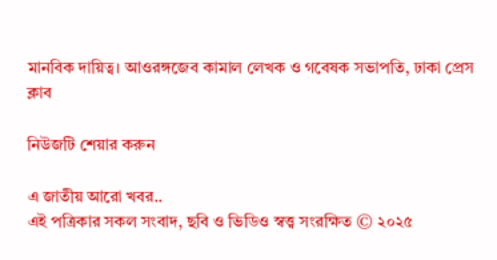মানবিক দায়িত্ব। আওরঙ্গজেব কামাল লেখক ও গবেষক সভাপতি, ঢাকা প্রেস ক্লাব

নিউজটি শেয়ার করুন

এ জাতীয় আরো খবর..
এই পত্রিকার সকল সংবাদ, ছবি ও ভিডিও স্বত্ত্ব সংরক্ষিত © ২০২৫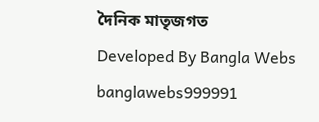দৈনিক মাতৃজগত
Developed By Bangla Webs
banglawebs999991